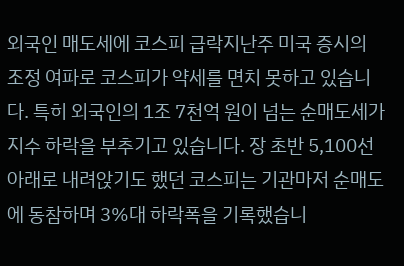외국인 매도세에 코스피 급락지난주 미국 증시의 조정 여파로 코스피가 약세를 면치 못하고 있습니다. 특히 외국인의 1조 7천억 원이 넘는 순매도세가 지수 하락을 부추기고 있습니다. 장 초반 5,100선 아래로 내려앉기도 했던 코스피는 기관마저 순매도에 동참하며 3%대 하락폭을 기록했습니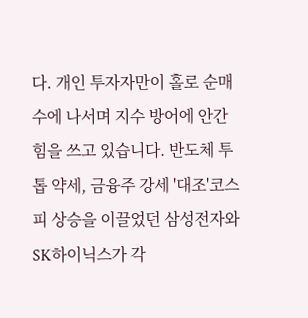다. 개인 투자자만이 홀로 순매수에 나서며 지수 방어에 안간힘을 쓰고 있습니다. 반도체 투톱 약세, 금융주 강세 '대조'코스피 상승을 이끌었던 삼성전자와 SK하이닉스가 각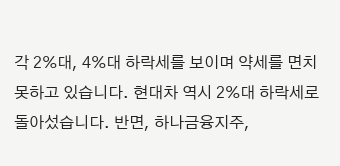각 2%대, 4%대 하락세를 보이며 약세를 면치 못하고 있습니다. 현대차 역시 2%대 하락세로 돌아섰습니다. 반면, 하나금융지주,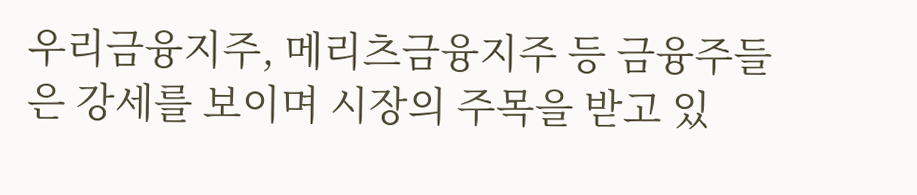우리금융지주, 메리츠금융지주 등 금융주들은 강세를 보이며 시장의 주목을 받고 있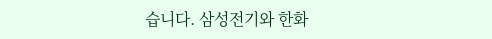습니다. 삼성전기와 한화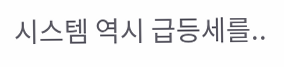시스템 역시 급등세를..